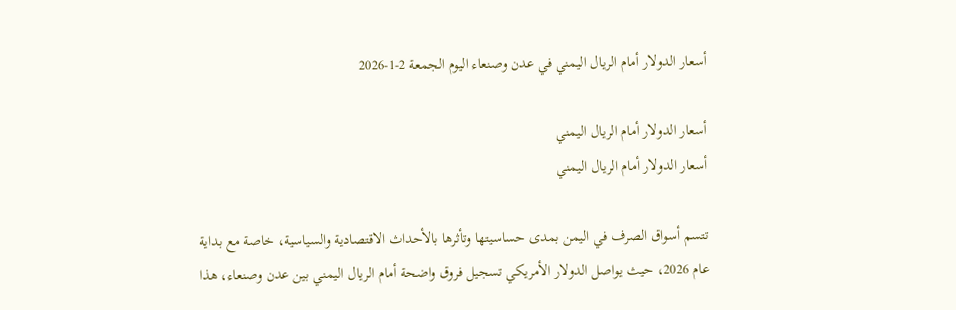أسعار الدولار أمام الريال اليمني في عدن وصنعاء اليوم الجمعة 2-1-2026

أسعار الدولار أمام الريال اليمني
أسعار الدولار أمام الريال اليمني

تتسم أسواق الصرف في اليمن بمدى حساسيتها وتأثرها بالأحداث الاقتصادية والسياسية، خاصة مع بداية عام 2026، حيث يواصل الدولار الأمريكي تسجيل فروق واضحة أمام الريال اليمني بين عدن وصنعاء، هذا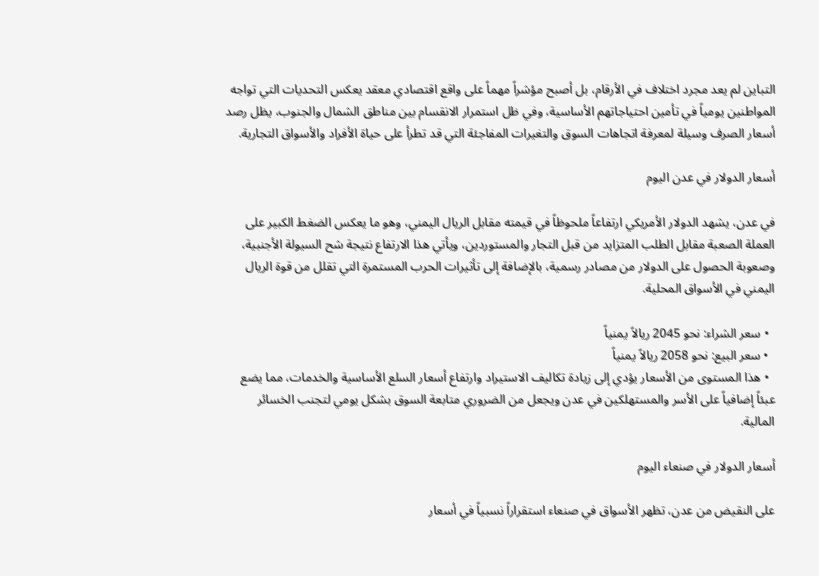التباين لم يعد مجرد اختلاف في الأرقام، بل أصبح مؤشراً مهماً على واقع اقتصادي معقد يعكس التحديات التي تواجه المواطنين يومياً في تأمين احتياجاتهم الأساسية، وفي ظل استمرار الانقسام بين مناطق الشمال والجنوب، يظل رصد أسعار الصرف وسيلة لمعرفة اتجاهات السوق والتغيرات المفاجئة التي قد تطرأ على حياة الأفراد والأسواق التجارية.

أسعار الدولار في عدن اليوم

في عدن، يشهد الدولار الأمريكي ارتفاعاً ملحوظاً في قيمته مقابل الريال اليمني، وهو ما يعكس الضغط الكبير على العملة الصعبة مقابل الطلب المتزايد من قبل التجار والمستوردين، ويأتي هذا الارتفاع نتيجة شح السيولة الأجنبية، وصعوبة الحصول على الدولار من مصادر رسمية، بالإضافة إلى تأثيرات الحرب المستمرة التي تقلل من قوة الريال اليمني في الأسواق المحلية.

  • سعر الشراء: نحو 2045 ريالاً يمنياً
  • سعر البيع: نحو 2058 ريالاً يمنياً
  • هذا المستوى من الأسعار يؤدي إلى زيادة تكاليف الاستيراد وارتفاع أسعار السلع الأساسية والخدمات، مما يضع عبئاً إضافياً على الأسر والمستهلكين في عدن ويجعل من الضروري متابعة السوق بشكل يومي لتجنب الخسائر المالية.

أسعار الدولار في صنعاء اليوم

على النقيض من عدن، تظهر الأسواق في صنعاء استقراراً نسبياً في أسعار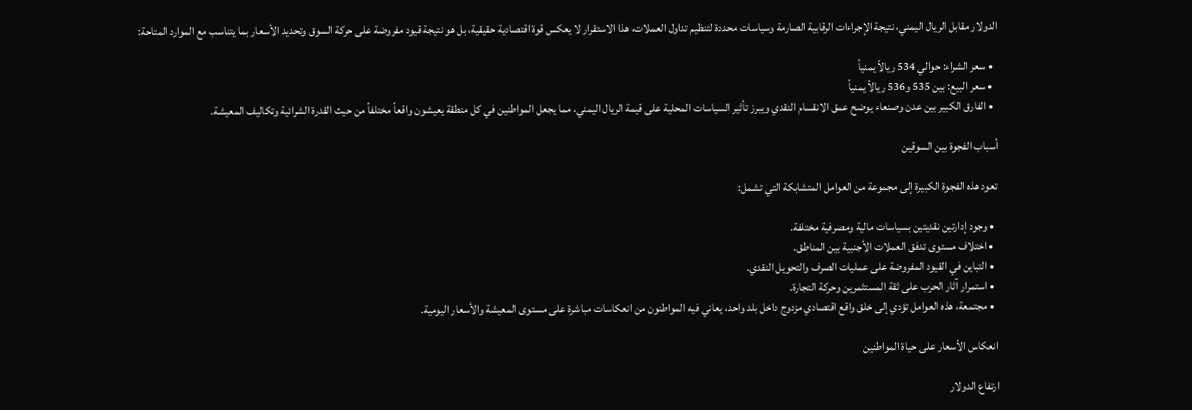الدولار مقابل الريال اليمني، نتيجة الإجراءات الرقابية الصارمة وسياسات محددة لتنظيم تداول العملات، هذا الاستقرار لا يعكس قوة اقتصادية حقيقية، بل هو نتيجة قيود مفروضة على حركة السوق وتحديد الأسعار بما يتناسب مع الموارد المتاحة:

  • سعر الشراء: حوالي 534 ريالاً يمنياً
  • سعر البيع: بين 535 و536 ريالاً يمنياً
  • الفارق الكبير بين عدن وصنعاء يوضح عمق الانقسام النقدي ويبرز تأثير السياسات المحلية على قيمة الريال اليمني، مما يجعل المواطنين في كل منطقة يعيشون واقعاً مختلفاً من حيث القدرة الشرائية وتكاليف المعيشة.

أسباب الفجوة بين السوقين

تعود هذه الفجوة الكبيرة إلى مجموعة من العوامل المتشابكة التي تشمل:

  • وجود إدارتين نقديتين بسياسات مالية ومصرفية مختلفة.
  • اختلاف مستوى تدفق العملات الأجنبية بين المناطق.
  • التباين في القيود المفروضة على عمليات الصرف والتحويل النقدي.
  • استمرار آثار الحرب على ثقة المستثمرين وحركة التجارة.
  • مجتمعة، هذه العوامل تؤدي إلى خلق واقع اقتصادي مزدوج داخل بلد واحد، يعاني فيه المواطنون من انعكاسات مباشرة على مستوى المعيشة والأسعار اليومية.

انعكاس الأسعار على حياة المواطنين

ارتفاع الدولار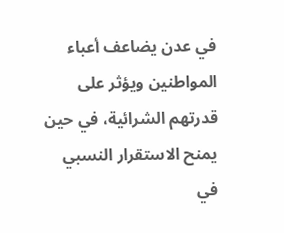في عدن يضاعف أعباء المواطنين ويؤثر على قدرتهم الشرائية، في حين يمنح الاستقرار النسبي في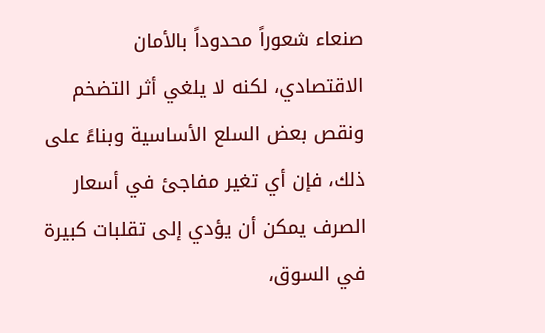صنعاء شعوراً محدوداً بالأمان الاقتصادي، لكنه لا يلغي أثر التضخم ونقص بعض السلع الأساسية وبناءً على ذلك، فإن أي تغير مفاجئ في أسعار الصرف يمكن أن يؤدي إلى تقلبات كبيرة في السوق،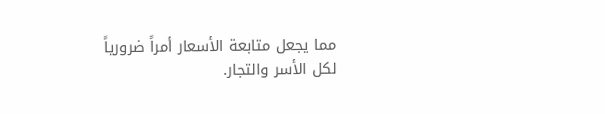مما يجعل متابعة الأسعار أمراً ضرورياً لكل الأسر والتجار.